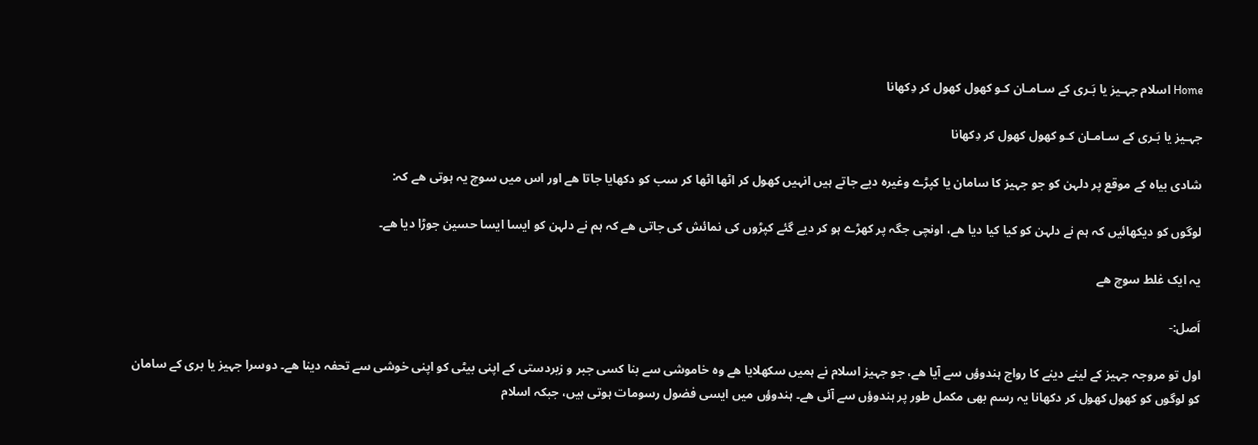Home اسلام جہـیز یا بَـری کے سـامـان کـو کھول کھول کر دِکھانا

جہـیز یا بَـری کے سـامـان کـو کھول کھول کر دِکھانا

شادی بیاہ کے موقع پر دلہن کو جو جہیز کا سامان یا کپڑے وغیرہ دیے جاتے ہیں انہیں کھول کر اٹھا اٹھا کر سب کو دکھایا جاتا ھے اور اس میں سوچ یہ ہوتی ھے کہ:

لوگوں کو دیکھائیں کہ ہم نے دلہن کو کیا کیا دیا ھے، اونچی جگہ پر کھڑے ہو کر دیے گئے کپڑوں کی نمائش کی جاتی ھے کہ ہم نے دلہن کو ایسا ایسا حسین جوڑا دیا ھے۔

یہ ایک غلط سوچ ھے

اَصل:-

اول تو مروجہ جہیز کے لینے دینے کا رواج ہندوؤں سے آیا ھے، جو جہیز اسلام نے ہمیں سکھلایا ھے وہ خاموشی سے بنا کسی جبر و زبردستی کے اپنی بیٹی کو اپنی خوشی سے تحفہ دینا ھے۔ دوسرا جہیز یا بری کے سامان کو لوگوں کو کھول کھول کر دکھانا یہ رسم بھی مکمل طور پر ہندوؤں سے آئی ھے۔ ہندوؤں میں ایسی فضول رسومات ہوتی ہیں، جبکہ اسلام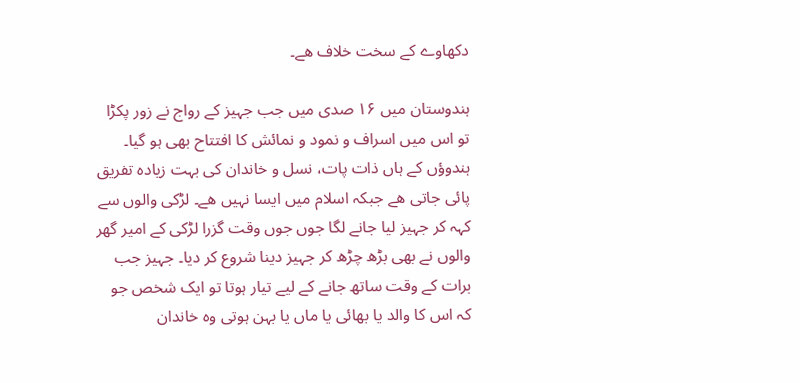دکھاوے کے سخت خلاف ھے۔

ہندوستان میں ۱۶ صدی میں جب جہیز کے رواج نے زور پکڑا تو اس میں اسراف و نمود و نمائش کا افتتاح بھی ہو گیا۔ ہندوؤں کے ہاں ذات پات، نسل و خاندان کی بہت زیادہ تفریق پائی جاتی ھے جبکہ اسلام میں ایسا نہیں ھے۔ لڑکی والوں سے کہہ کر جہیز لیا جانے لگا جوں جوں وقت گزرا لڑکی کے امیر گھر والوں نے بھی بڑھ چڑھ کر جہیز دینا شروع کر دیا۔ جہیز جب برات کے وقت ساتھ جانے کے لیے تیار ہوتا تو ایک شخص جو کہ اس کا والد یا بھائی یا ماں یا بہن ہوتی وہ خاندان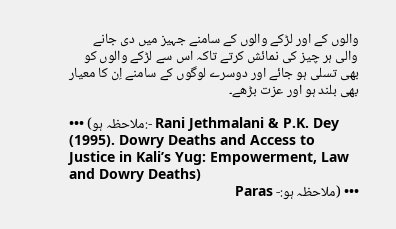والوں کے اور لڑکے والوں کے سامنے جہیز میں دی جانے والی ہر چیز کی نمائش کرتے تاکہ اس سے لڑکے والوں کو بھی تسلی ہو جائے اور دوسرے لوگوں کے سامنے اِن کا معیار بھی بلند ہو اور عزت بڑھے۔

••• (ملاحظہ ہو:- Rani Jethmalani & P.K. Dey (1995). Dowry Deaths and Access to Justice in Kali’s Yug: Empowerment, Law and Dowry Deaths)
••• (ملاحظہ ہو:- Paras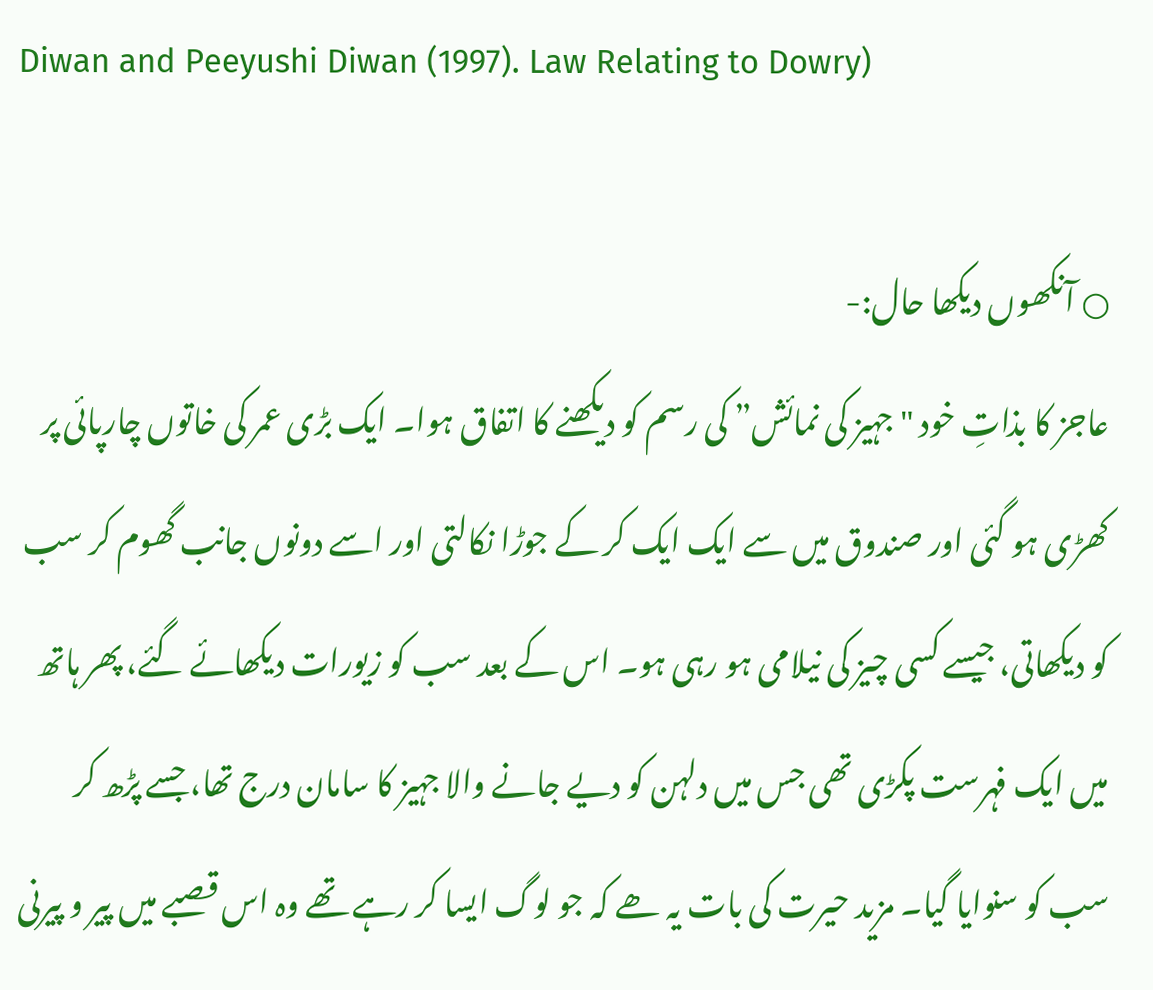Diwan and Peeyushi Diwan (1997). Law Relating to Dowry)

○ آنکھوں دیکھا حال:-
عاجز کا بذاتِ خود "جہیز کی نمائش” کی رسم کو دیکھنے کا اتفاق ہوا۔ ایک بڑی عمر کی خاتوں چارپائی پر کھڑی ہو گئی اور صندوق میں سے ایک ایک کر کے جوڑا نکالتی اور اسے دونوں جانب گھوم کر سب کو دیکھاتی، جیسے کسی چیز کی نیلامی ہو رہی ہو۔ اس کے بعد سب کو زیورات دیکھائے گئے، پھر ہاتھ میں ایک فہرست پکڑی تھی جس میں دلہن کو دیے جانے والا جہیز کا سامان درج تھا، جسے پڑھ کر سب کو سنوایا گیا۔ مزید حیرت کی بات یہ ھے کہ جو لوگ ایسا کر رہے تھے وہ اس قصبے میں پیر و پیرنی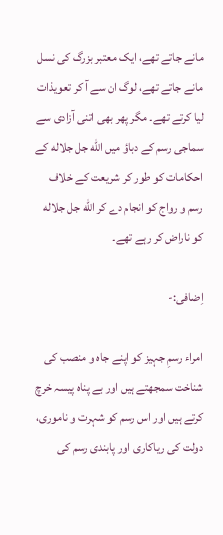مانے جاتے تھے، ایک معتبر بزرگ کی نسل مانے جاتے تھے، لوگ ان سے آ کر تعویذات لیا کرتے تھے۔ مگر پھر بھی اتنی آزادی سے سماجی رسم کے دباؤ میں اللّٰه جل جلاله کے احکامات کو طور کر شریعت کے خلاف رسم و رواج کو انجام دے کر اللّٰه جل جلاله کو ناراض کر رہے تھے۔

اِضافی:-

امراء رسمِ جہیز کو اپنے جاہ و منصب کی شناخت سمجھتے ہیں اور بے پناہ پیسہ خرچ کرتے ہیں اور اس رسم کو شہرت و ناموری، دولت کی ریاکاری اور پابندی رسم کی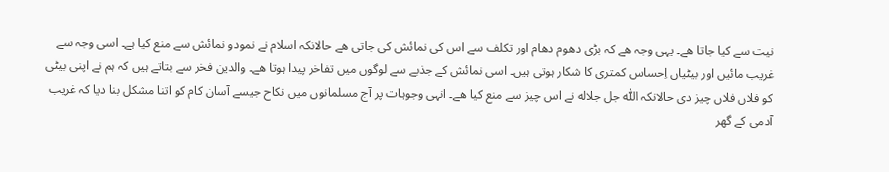نیت سے کیا جاتا ھے۔ یہی وجہ ھے کہ بڑی دھوم دھام اور تکلف سے اس کی نمائش کی جاتی ھے حالانکہ اسلام نے نمودو نمائش سے منع کیا ہے۔ اسی وجہ سے غریب مائیں اور بیٹیاں اِحساس کمتری کا شکار ہوتی ہیں۔ اسی نمائش کے جذبے سے لوگوں میں تفاخر پیدا ہوتا ھے۔ والدین فخر سے بتاتے ہیں کہ ہم نے اپنی بیٹی کو فلاں فلاں چیز دی حالانکہ اللّٰه جل جلاله نے اس چیز سے منع کیا ھے۔ انہی وجوہات پر آج مسلمانوں میں نکاح جیسے آسان کام کو اتنا مشکل بنا دیا کہ غریب آدمی کے گھر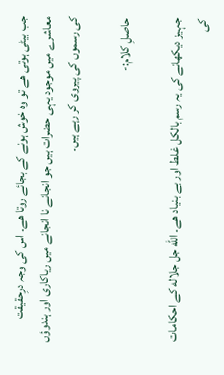جب بیٹی ہوتی ھے تو وہ خوش ہونے کے بجائے روتا ھے۔ اس کی وجہ درِحقیقت معاشرے میں موجود یہی حضرات ہیں جو انجانے نا انجانے میں ریاکاری اور ہندوؤں کی رسموں کی پیروی کر رہے ہیں۔

حاصلِ کلام:-

جہیز دیکھانے کی یہ رسم بالکل غلط اور بے بنیاد ھے۔ اللّٰه جل جلاله کے احکامات کی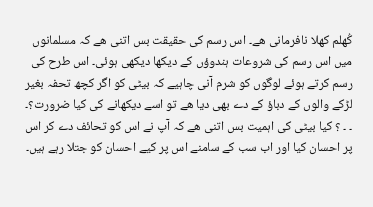کُھلم کھلا نافرمانی ھے۔ اس رسم کی حقیقت بس اتنی ھے کہ مسلمانوں میں اس رسم کی شروعات ہندوؤں کے دیکھا دیکھی ہوئی۔ اس طرح کی رسم کرتے ہوئے لوگوں کو شرم آنی چاہیے کہ بیٹی کو اگر کچھ تحفہ بغیر لڑکے والوں کے دباؤ کے دے بھی دیا ھے تو اسے دیکھانے کی کیا ضرورت؟۔ ۔ ۔ ؟ کیا بیٹی کی اہمیت بس اتنی ھے کہ آپ نے اس کو تحائف دے کر اس پر احسان کیا اور اب سب کے سامنے اس پر کیے احسان کو جتلا رہے ہیں۔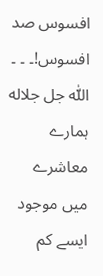افسوس صد افسوس!۔ ۔ ۔ اللّٰه جل جلاله ہمارے معاشرے میں موجود ایسے کم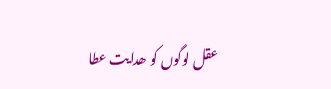عقل لوگوں کو ھدایت عطا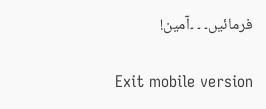فرمائیں۔ ۔ ۔آمین!

Exit mobile version